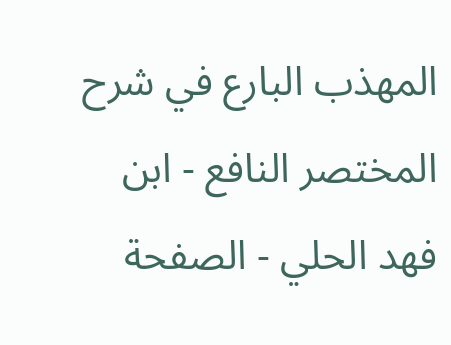المهذب البارع في شرح المختصر النافع - ابن فهد الحلي - الصفحة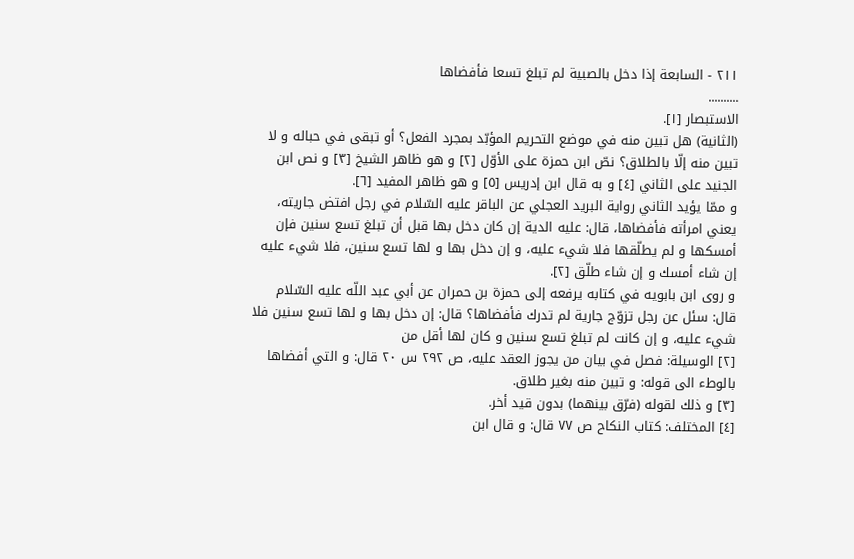٢١١ - السابعة إذا دخل بالصبية لم تبلغ تسعا فأفضاها
..........
الاستبصار [١].
(الثانية) هل تبين منه في موضع التحريم المؤبّد بمجرد الفعل؟ أو تبقى في حباله و لا تبين منه إلّا بالطلاق؟ نصّ ابن حمزة على الأوّل [٢] و هو ظاهر الشيخ [٣] و نص ابن الجنيد على الثاني [٤] و به قال ابن إدريس [٥] و هو ظاهر المفيد [٦].
و ممّا يؤيد الثاني رواية البريد العجلي عن الباقر عليه السّلام في رجل افتض جاريته، يعني امرأته فأفضاها، قال: عليه الدية إن كان دخل بها قبل أن تبلغ تسع سنين فإن أمسكها و لم يطلّقها فلا شيء عليه، و إن دخل بها و لها تسع سنين، فلا شيء عليه إن شاء أمسك و إن شاء طلّق [٢].
و روى ابن بابويه في كتابه يرفعه إلى حمزة بن حمران عن أبي عبد اللّه عليه السّلام قال: سئل عن رجل تزوّج جارية لم تدرك فأفضاها؟ قال: إن دخل بها و لها تسع سنين فلا شيء عليه، و إن كانت لم تبلغ تسع سنين و كان لها أقل من
[٢] الوسيلة: فصل في بيان من يجوز العقد عليه، ص ٢٩٢ س ٢٠ قال: و التي أفضاها بالوطء الى قوله: و تبين منه بغير طلاق.
[٣] و ذلك لقوله (فرّق بينهما) بدون قيد أخر.
[٤] المختلف: كتاب النكاح ص ٧٧ قال: و قال ابن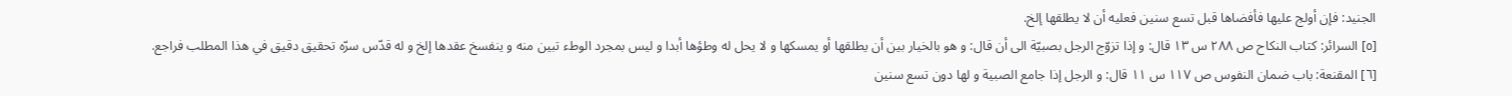الجنيد: فإن أولج عليها فأفضاها قبل تسع سنين فعليه أن لا يطلقها إلخ.
[٥] السرائر: كتاب النكاح ص ٢٨٨ س ١٣ قال: و إذا تزوّج الرجل بصبيّة الى أن قال: و هو بالخيار بين أن يطلقها أو يمسكها و لا يحل له وطؤها أبدا و ليس بمجرد الوطء تبين منه و ينفسخ عقدها إلخ و له قدّس سرّه تحقيق دقيق في هذا المطلب فراجع.
[٦] المقنعة: باب ضمان النفوس ص ١١٧ س ١١ قال: و الرجل إذا جامع الصبية و لها دون تسع سنين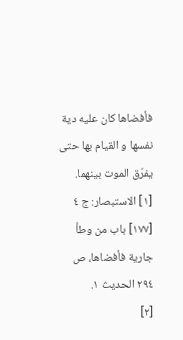فأفضاها كان عليه دية نفسها و القيام بها حتى يفرّق الموت بينهما.
[١] الاستبصار: ج ٤ [١٧٧] باب من وطأ جارية فأفضاها، ص ٢٩٤ الحديث ١.
[٢]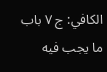الكافي: ج ٧ باب ما يجب فيه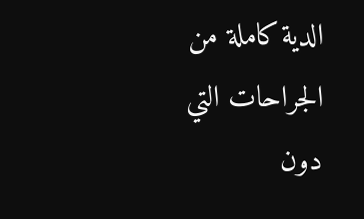الدية كاملة من الجراحات التي دون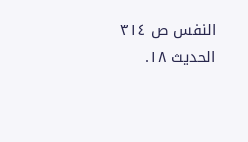النفس ص ٣١٤ الحديث ١٨.